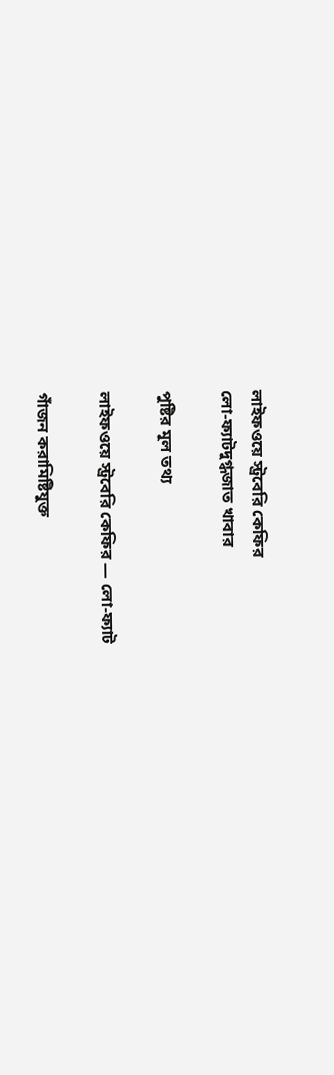লাইফওয়ে স্ট্রবেরি কেফির
লো-ফ্যাটদুগ্ধজাত খাবার

পুষ্টির মূল তথ্য

লাইফওয়ে স্ট্রবেরি কেফির — লো-ফ্যাট

গাঁজন করামিষ্টিযুক্ত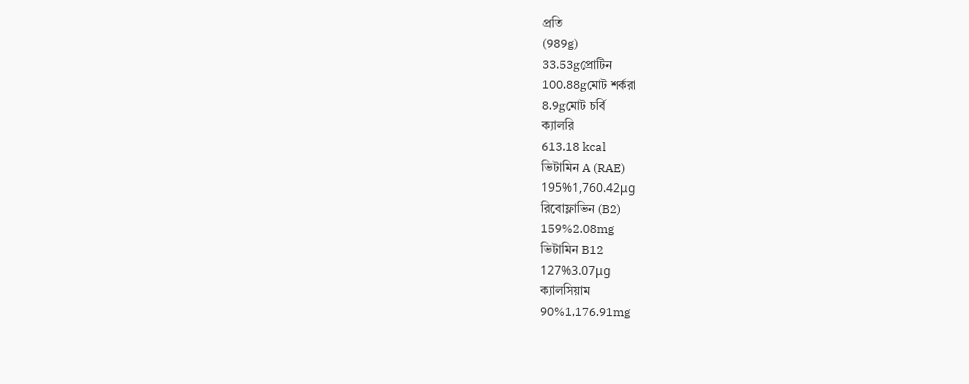প্রতি
(989g)
33.53gপ্রোটিন
100.88gমোট শর্করা
8.9gমোট চর্বি
ক্যালরি
613.18 kcal
ভিটামিন A (RAE)
195%1,760.42μg
রিবোফ্লাভিন (B2)
159%2.08mg
ভিটামিন B12
127%3.07μg
ক্যালসিয়াম
90%1,176.91mg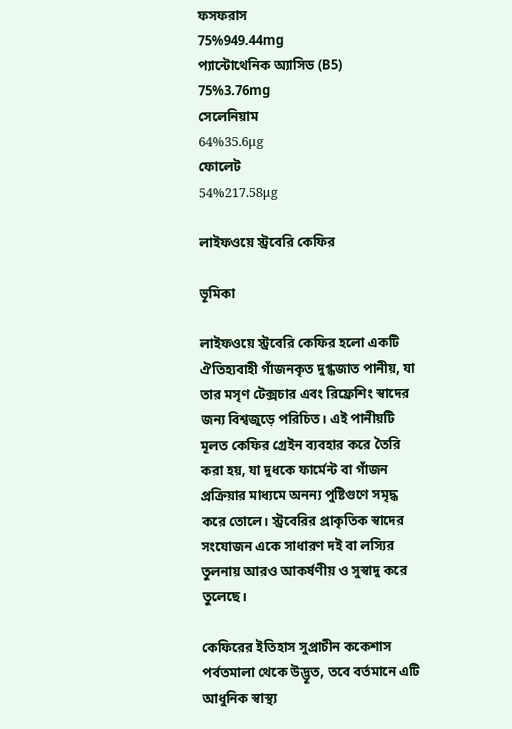ফসফরাস
75%949.44mg
প্যান্টোথেনিক অ্যাসিড (B5)
75%3.76mg
সেলেনিয়াম
64%35.6μg
ফোলেট
54%217.58μg

লাইফওয়ে স্ট্রবেরি কেফির

ভূমিকা

লাইফওয়ে স্ট্রবেরি কেফির হলো একটি ঐতিহ্যবাহী গাঁজনকৃত দুগ্ধজাত পানীয়, যা তার মসৃণ টেক্সচার এবং রিফ্রেশিং স্বাদের জন্য বিশ্বজুড়ে পরিচিত। এই পানীয়টি মূলত কেফির গ্রেইন ব্যবহার করে তৈরি করা হয়, যা দুধকে ফার্মেন্ট বা গাঁজন প্রক্রিয়ার মাধ্যমে অনন্য পুষ্টিগুণে সমৃদ্ধ করে তোলে। স্ট্রবেরির প্রাকৃতিক স্বাদের সংযোজন একে সাধারণ দই বা লস্যির তুলনায় আরও আকর্ষণীয় ও সুস্বাদু করে তুলেছে।

কেফিরের ইতিহাস সুপ্রাচীন ককেশাস পর্বতমালা থেকে উদ্ভূত, তবে বর্তমানে এটি আধুনিক স্বাস্থ্য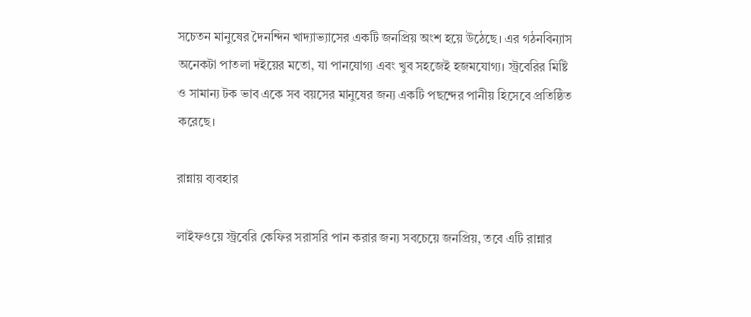সচেতন মানুষের দৈনন্দিন খাদ্যাভ্যাসের একটি জনপ্রিয় অংশ হয়ে উঠেছে। এর গঠনবিন্যাস অনেকটা পাতলা দইয়ের মতো, যা পানযোগ্য এবং খুব সহজেই হজমযোগ্য। স্ট্রবেরির মিষ্টি ও সামান্য টক ভাব একে সব বয়সের মানুষের জন্য একটি পছন্দের পানীয় হিসেবে প্রতিষ্ঠিত করেছে।

রান্নায় ব্যবহার

লাইফওয়ে স্ট্রবেরি কেফির সরাসরি পান করার জন্য সবচেয়ে জনপ্রিয়, তবে এটি রান্নার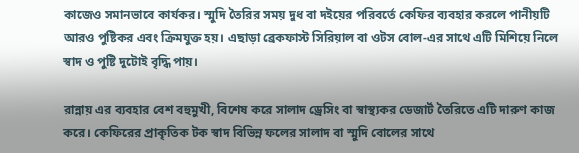কাজেও সমানভাবে কার্যকর। স্মুদি তৈরির সময় দুধ বা দইয়ের পরিবর্তে কেফির ব্যবহার করলে পানীয়টি আরও পুষ্টিকর এবং ক্রিমযুক্ত হয়। এছাড়া ব্রেকফাস্ট সিরিয়াল বা ওটস বোল-এর সাথে এটি মিশিয়ে নিলে স্বাদ ও পুষ্টি দুটোই বৃদ্ধি পায়।

রান্নায় এর ব্যবহার বেশ বহুমুখী, বিশেষ করে সালাদ ড্রেসিং বা স্বাস্থ্যকর ডেজার্ট তৈরিতে এটি দারুণ কাজ করে। কেফিরের প্রাকৃতিক টক স্বাদ বিভিন্ন ফলের সালাদ বা স্মুদি বোলের সাথে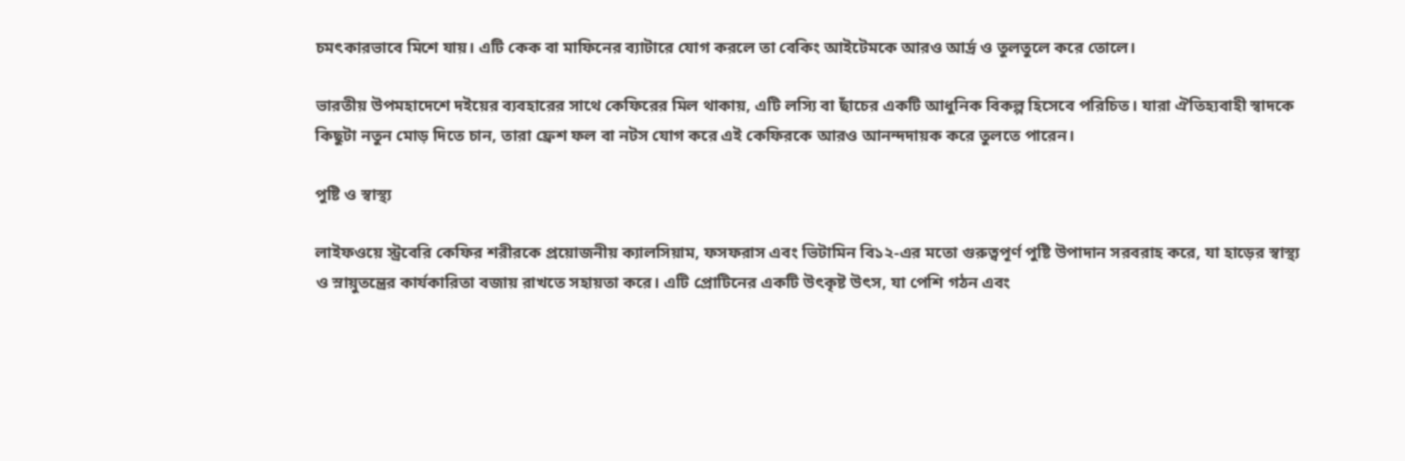চমৎকারভাবে মিশে যায়। এটি কেক বা মাফিনের ব্যাটারে যোগ করলে তা বেকিং আইটেমকে আরও আর্দ্র ও তুলতুলে করে তোলে।

ভারতীয় উপমহাদেশে দইয়ের ব্যবহারের সাথে কেফিরের মিল থাকায়, এটি লস্যি বা ছাঁচের একটি আধুনিক বিকল্প হিসেবে পরিচিত। যারা ঐতিহ্যবাহী স্বাদকে কিছুটা নতুন মোড় দিতে চান, তারা ফ্রেশ ফল বা নটস যোগ করে এই কেফিরকে আরও আনন্দদায়ক করে তুলতে পারেন।

পুষ্টি ও স্বাস্থ্য

লাইফওয়ে স্ট্রবেরি কেফির শরীরকে প্রয়োজনীয় ক্যালসিয়াম, ফসফরাস এবং ভিটামিন বি১২-এর মতো গুরুত্বপূর্ণ পুষ্টি উপাদান সরবরাহ করে, যা হাড়ের স্বাস্থ্য ও স্নায়ুতন্ত্রের কার্যকারিতা বজায় রাখতে সহায়তা করে। এটি প্রোটিনের একটি উৎকৃষ্ট উৎস, যা পেশি গঠন এবং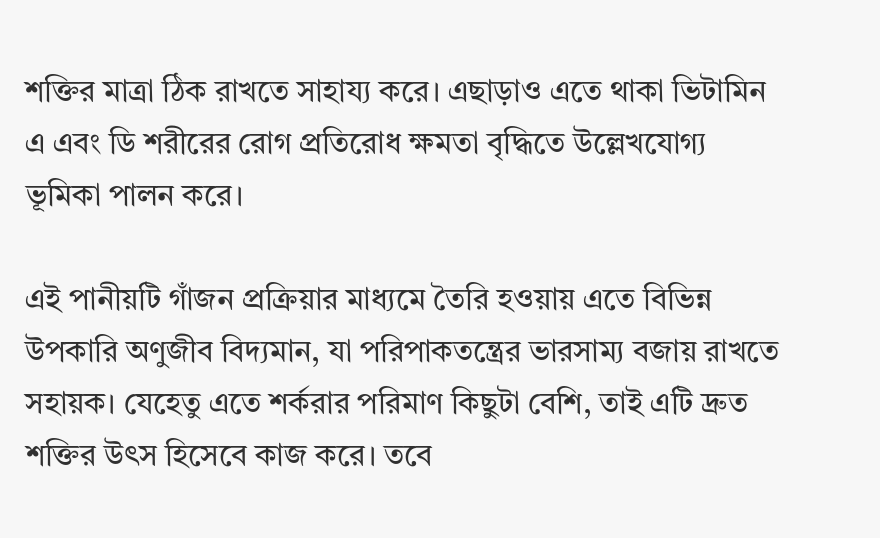শক্তির মাত্রা ঠিক রাখতে সাহায্য করে। এছাড়াও এতে থাকা ভিটামিন এ এবং ডি শরীরের রোগ প্রতিরোধ ক্ষমতা বৃদ্ধিতে উল্লেখযোগ্য ভূমিকা পালন করে।

এই পানীয়টি গাঁজন প্রক্রিয়ার মাধ্যমে তৈরি হওয়ায় এতে বিভিন্ন উপকারি অণুজীব বিদ্যমান, যা পরিপাকতন্ত্রের ভারসাম্য বজায় রাখতে সহায়ক। যেহেতু এতে শর্করার পরিমাণ কিছুটা বেশি, তাই এটি দ্রুত শক্তির উৎস হিসেবে কাজ করে। তবে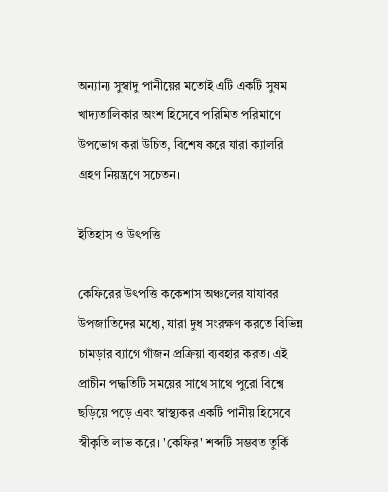অন্যান্য সুস্বাদু পানীয়ের মতোই এটি একটি সুষম খাদ্যতালিকার অংশ হিসেবে পরিমিত পরিমাণে উপভোগ করা উচিত, বিশেষ করে যারা ক্যালরি গ্রহণ নিয়ন্ত্রণে সচেতন।

ইতিহাস ও উৎপত্তি

কেফিরের উৎপত্তি ককেশাস অঞ্চলের যাযাবর উপজাতিদের মধ্যে, যারা দুধ সংরক্ষণ করতে বিভিন্ন চামড়ার ব্যাগে গাঁজন প্রক্রিয়া ব্যবহার করত। এই প্রাচীন পদ্ধতিটি সময়ের সাথে সাথে পুরো বিশ্বে ছড়িয়ে পড়ে এবং স্বাস্থ্যকর একটি পানীয় হিসেবে স্বীকৃতি লাভ করে। 'কেফির' শব্দটি সম্ভবত তুর্কি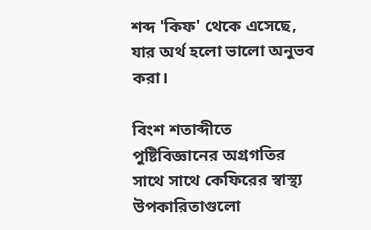শব্দ 'কিফ' থেকে এসেছে, যার অর্থ হলো ভালো অনুভব করা।

বিংশ শতাব্দীতে পুষ্টিবিজ্ঞানের অগ্রগতির সাথে সাথে কেফিরের স্বাস্থ্য উপকারিতাগুলো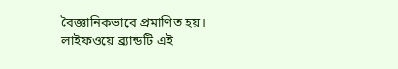বৈজ্ঞানিকভাবে প্রমাণিত হয়। লাইফওয়ে ব্র্যান্ডটি এই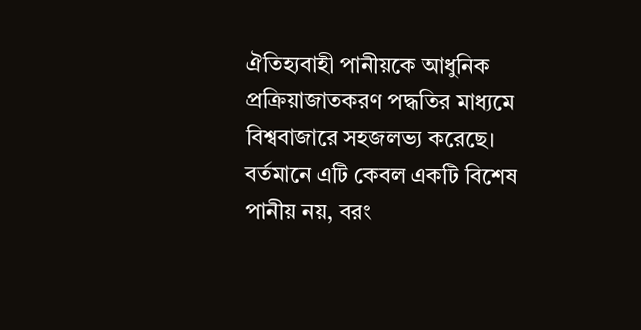ঐতিহ্যবাহী পানীয়কে আধুনিক প্রক্রিয়াজাতকরণ পদ্ধতির মাধ্যমে বিশ্ববাজারে সহজলভ্য করেছে। বর্তমানে এটি কেবল একটি বিশেষ পানীয় নয়, বরং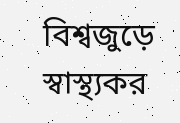বিশ্বজুড়ে স্বাস্থ্যকর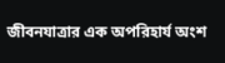জীবনযাত্রার এক অপরিহার্য অংশ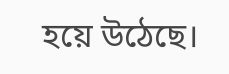হয়ে উঠেছে।